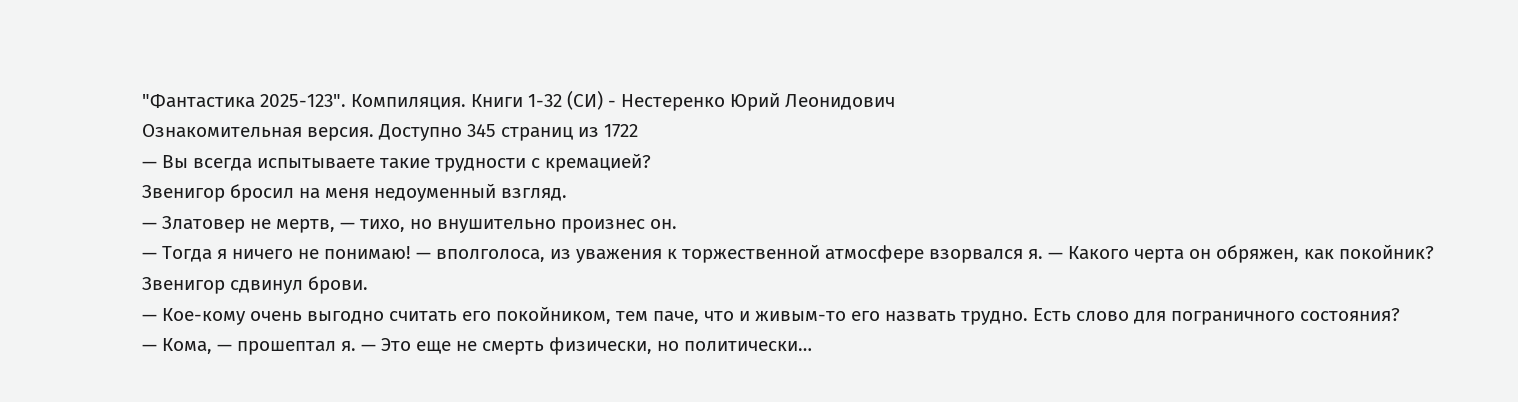"Фантастика 2025-123". Компиляция. Книги 1-32 (СИ) - Нестеренко Юрий Леонидович
Ознакомительная версия. Доступно 345 страниц из 1722
— Вы всегда испытываете такие трудности с кремацией?
Звенигор бросил на меня недоуменный взгляд.
— Златовер не мертв, — тихо, но внушительно произнес он.
— Тогда я ничего не понимаю! — вполголоса, из уважения к торжественной атмосфере взорвался я. — Какого черта он обряжен, как покойник?
Звенигор сдвинул брови.
— Кое-кому очень выгодно считать его покойником, тем паче, что и живым-то его назвать трудно. Есть слово для пограничного состояния?
— Кома, — прошептал я. — Это еще не смерть физически, но политически…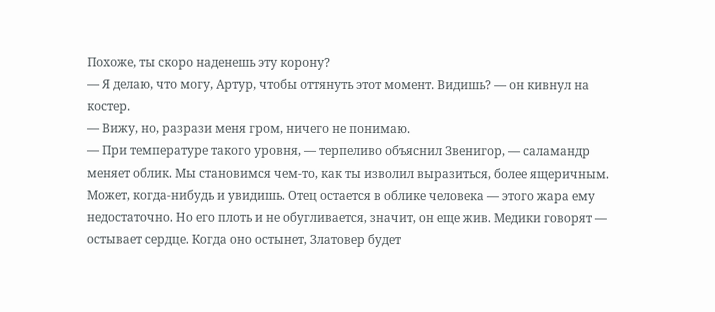Похоже, ты скоро наденешь эту корону?
— Я делаю, что могу, Артур, чтобы оттянуть этот момент. Видишь? — он кивнул на костер.
— Вижу, но, разрази меня гром, ничего не понимаю.
— При температуре такого уровня, — терпеливо объяснил Звенигор, — саламандр меняет облик. Мы становимся чем-то, как ты изволил выразиться, более ящеричным. Может, когда-нибудь и увидишь. Отец остается в облике человека — этого жара ему недостаточно. Но его плоть и не обугливается, значит, он еще жив. Медики говорят — остывает сердце. Когда оно остынет, Златовер будет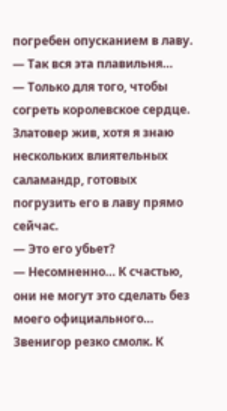погребен опусканием в лаву.
— Так вся эта плавильня…
— Только для того, чтобы согреть королевское сердце. Златовер жив, хотя я знаю нескольких влиятельных саламандр, готовых погрузить его в лаву прямо сейчас.
— Это его убьет?
— Несомненно… К счастью, они не могут это сделать без моего официального…
Звенигор резко смолк. К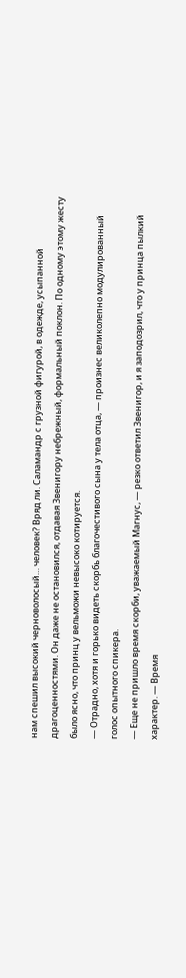нам спешил высокий черноволосый… человек? Вряд ли. Саламандр с грузной фигурой, в одежде, усыпанной драгоценностями. Он даже не остановился, отдавая Звенигору небрежный, формальный поклон. По одному этому жесту было ясно, что принц у вельможи невысоко котируется.
— Отрадно, хотя и горько видеть скорбь благочестивого сына у тела отца, — произнес великолепно модулированный голос опытного спикера.
— Еще не пришло время скорби, уважаемый Магнус, — резко ответил Звенигор, и я заподозрил, что у принца пылкий характер. — Время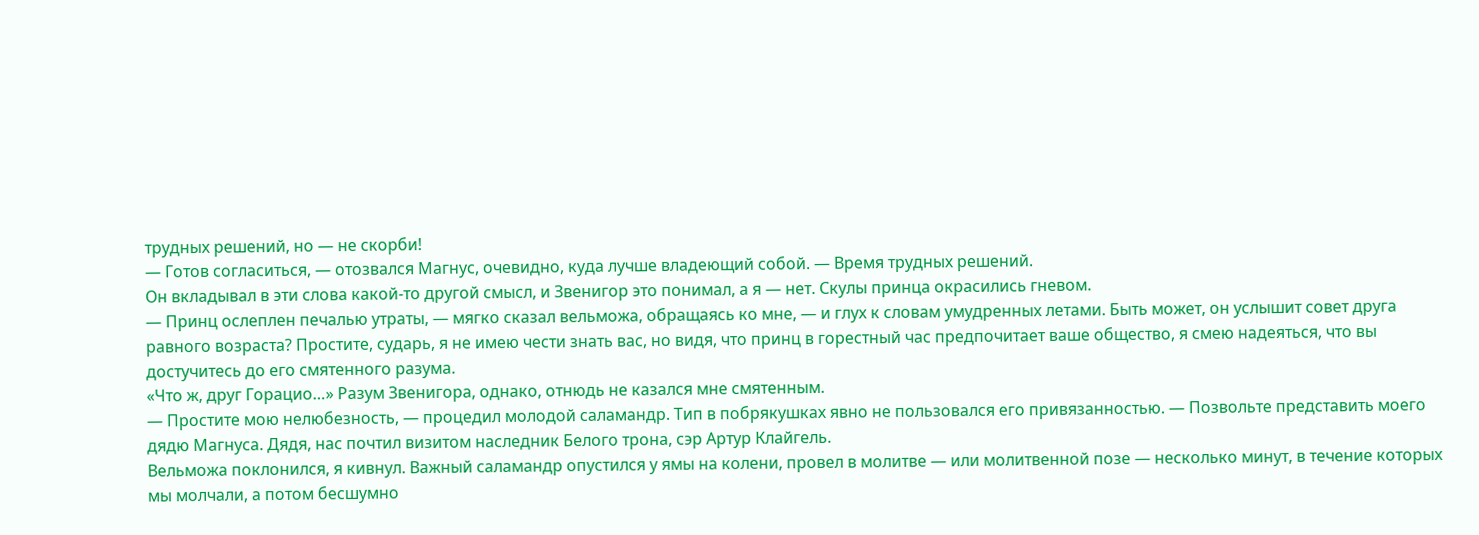трудных решений, но — не скорби!
— Готов согласиться, — отозвался Магнус, очевидно, куда лучше владеющий собой. — Время трудных решений.
Он вкладывал в эти слова какой-то другой смысл, и Звенигор это понимал, а я — нет. Скулы принца окрасились гневом.
— Принц ослеплен печалью утраты, — мягко сказал вельможа, обращаясь ко мне, — и глух к словам умудренных летами. Быть может, он услышит совет друга равного возраста? Простите, сударь, я не имею чести знать вас, но видя, что принц в горестный час предпочитает ваше общество, я смею надеяться, что вы достучитесь до его смятенного разума.
«Что ж, друг Горацио…» Разум Звенигора, однако, отнюдь не казался мне смятенным.
— Простите мою нелюбезность, — процедил молодой саламандр. Тип в побрякушках явно не пользовался его привязанностью. — Позвольте представить моего дядю Магнуса. Дядя, нас почтил визитом наследник Белого трона, сэр Артур Клайгель.
Вельможа поклонился, я кивнул. Важный саламандр опустился у ямы на колени, провел в молитве — или молитвенной позе — несколько минут, в течение которых мы молчали, а потом бесшумно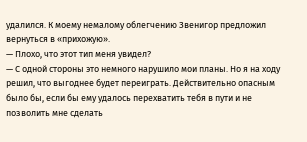удалился. К моему немалому облегчению Звенигор предложил вернуться в «прихожую».
— Плохо, что этот тип меня увидел?
— С одной стороны это немного нарушило мои планы. Но я на ходу решил, что выгоднее будет переиграть. Действительно опасным было бы, если бы ему удалось перехватить тебя в пути и не позволить мне сделать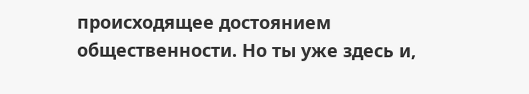происходящее достоянием общественности. Но ты уже здесь и,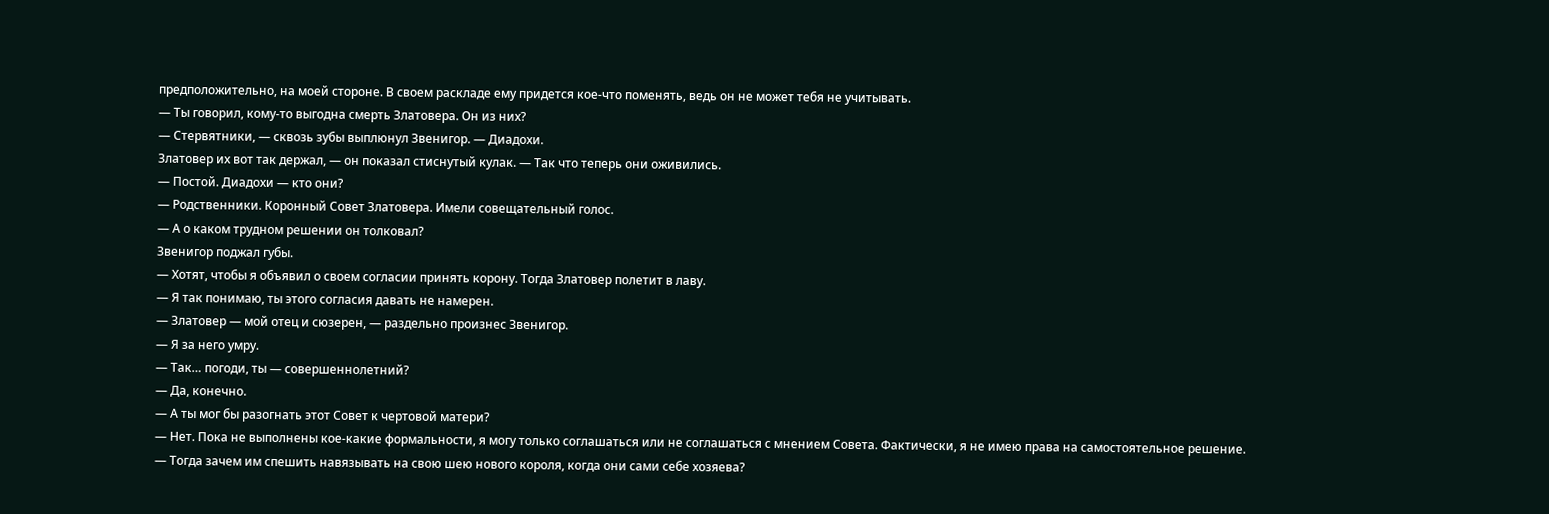предположительно, на моей стороне. В своем раскладе ему придется кое-что поменять, ведь он не может тебя не учитывать.
— Ты говорил, кому-то выгодна смерть Златовера. Он из них?
— Стервятники, — сквозь зубы выплюнул Звенигор. — Диадохи.
Златовер их вот так держал, — он показал стиснутый кулак. — Так что теперь они оживились.
— Постой. Диадохи — кто они?
— Родственники. Коронный Совет Златовера. Имели совещательный голос.
— А о каком трудном решении он толковал?
Звенигор поджал губы.
— Хотят, чтобы я объявил о своем согласии принять корону. Тогда Златовер полетит в лаву.
— Я так понимаю, ты этого согласия давать не намерен.
— Златовер — мой отец и сюзерен, — раздельно произнес Звенигор.
— Я за него умру.
— Так… погоди, ты — совершеннолетний?
— Да, конечно.
— А ты мог бы разогнать этот Совет к чертовой матери?
— Нет. Пока не выполнены кое-какие формальности, я могу только соглашаться или не соглашаться с мнением Совета. Фактически, я не имею права на самостоятельное решение.
— Тогда зачем им спешить навязывать на свою шею нового короля, когда они сами себе хозяева?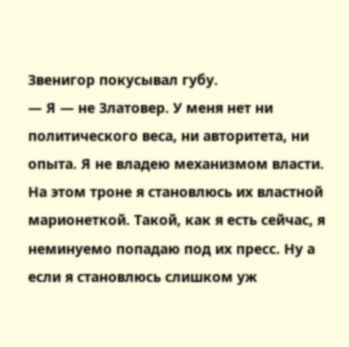Звенигор покусывал губу.
— Я — не Златовер. У меня нет ни политического веса, ни авторитета, ни опыта. Я не владею механизмом власти. На этом троне я становлюсь их властной марионеткой. Такой, как я есть сейчас, я неминуемо попадаю под их пресс. Ну а если я становлюсь слишком уж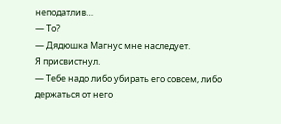неподатлив…
— То?
— Дядюшка Магнус мне наследует.
Я присвистнул.
— Тебе надо либо убирать его совсем, либо держаться от него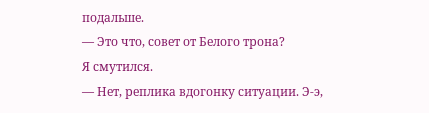подальше.
— Это что, совет от Белого трона?
Я смутился.
— Нет, реплика вдогонку ситуации. Э-э,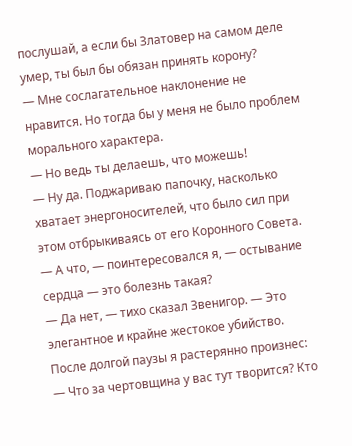послушай, а если бы Златовер на самом деле умер, ты был бы обязан принять корону?
— Мне сослагательное наклонение не нравится. Но тогда бы у меня не было проблем морального характера.
— Но ведь ты делаешь, что можешь!
— Ну да. Поджариваю папочку, насколько хватает энергоносителей, что было сил при этом отбрыкиваясь от его Коронного Совета.
— А что, — поинтересовался я, — остывание сердца — это болезнь такая?
— Да нет, — тихо сказал Звенигор. — Это элегантное и крайне жестокое убийство.
После долгой паузы я растерянно произнес:
— Что за чертовщина у вас тут творится? Кто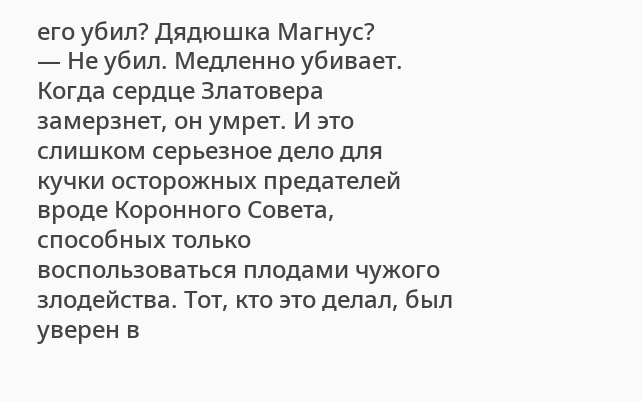его убил? Дядюшка Магнус?
— Не убил. Медленно убивает. Когда сердце Златовера замерзнет, он умрет. И это слишком серьезное дело для кучки осторожных предателей вроде Коронного Совета, способных только воспользоваться плодами чужого злодейства. Тот, кто это делал, был уверен в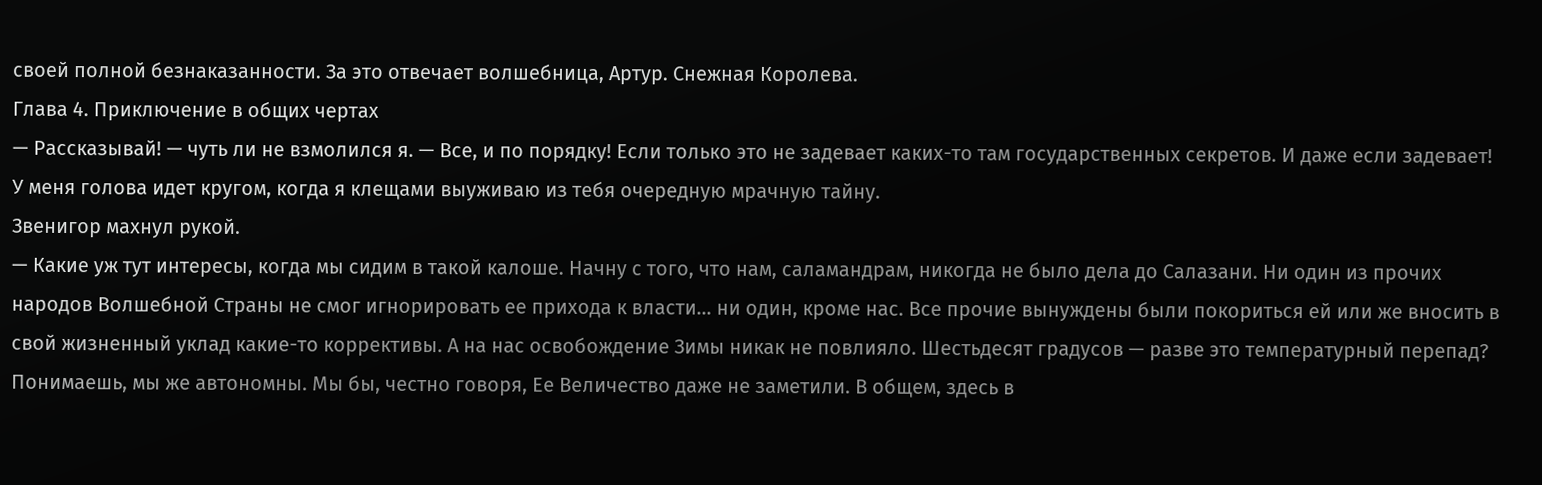своей полной безнаказанности. За это отвечает волшебница, Артур. Снежная Королева.
Глава 4. Приключение в общих чертах
— Рассказывай! — чуть ли не взмолился я. — Все, и по порядку! Если только это не задевает каких-то там государственных секретов. И даже если задевает! У меня голова идет кругом, когда я клещами выуживаю из тебя очередную мрачную тайну.
Звенигор махнул рукой.
— Какие уж тут интересы, когда мы сидим в такой калоше. Начну с того, что нам, саламандрам, никогда не было дела до Салазани. Ни один из прочих народов Волшебной Страны не смог игнорировать ее прихода к власти… ни один, кроме нас. Все прочие вынуждены были покориться ей или же вносить в свой жизненный уклад какие-то коррективы. А на нас освобождение Зимы никак не повлияло. Шестьдесят градусов — разве это температурный перепад? Понимаешь, мы же автономны. Мы бы, честно говоря, Ее Величество даже не заметили. В общем, здесь в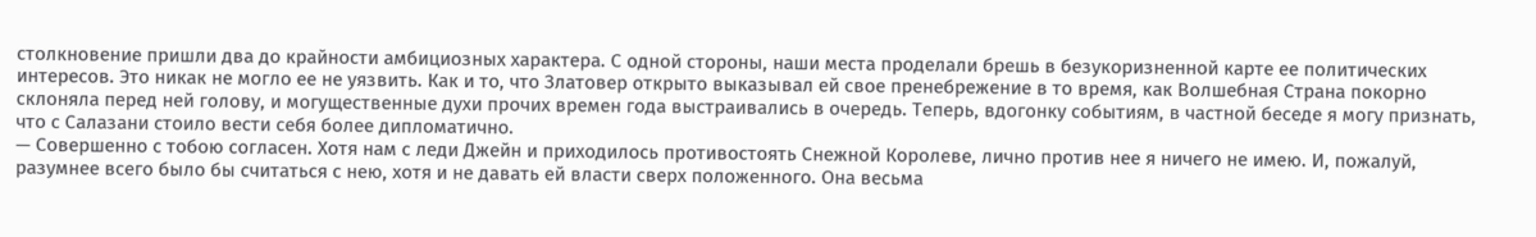столкновение пришли два до крайности амбициозных характера. С одной стороны, наши места проделали брешь в безукоризненной карте ее политических интересов. Это никак не могло ее не уязвить. Как и то, что Златовер открыто выказывал ей свое пренебрежение в то время, как Волшебная Страна покорно склоняла перед ней голову, и могущественные духи прочих времен года выстраивались в очередь. Теперь, вдогонку событиям, в частной беседе я могу признать, что с Салазани стоило вести себя более дипломатично.
— Совершенно с тобою согласен. Хотя нам с леди Джейн и приходилось противостоять Снежной Королеве, лично против нее я ничего не имею. И, пожалуй, разумнее всего было бы считаться с нею, хотя и не давать ей власти сверх положенного. Она весьма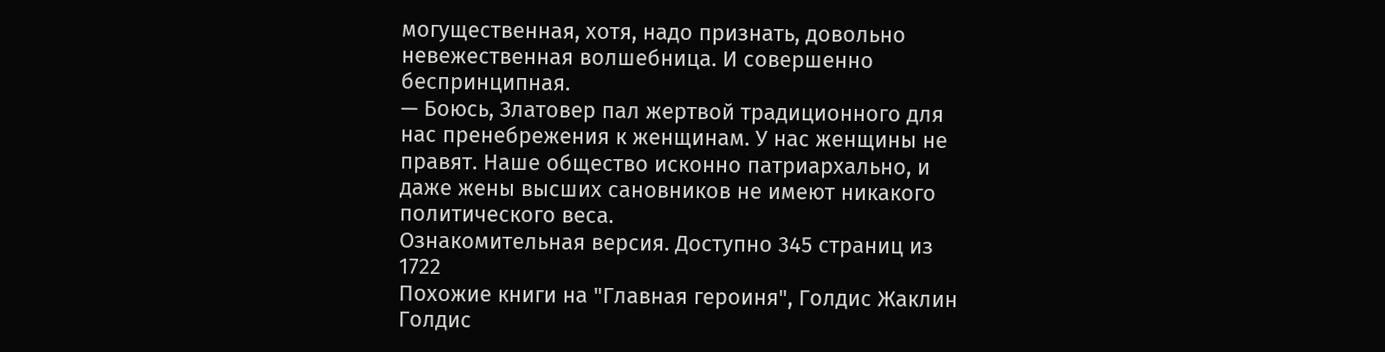могущественная, хотя, надо признать, довольно невежественная волшебница. И совершенно беспринципная.
— Боюсь, Златовер пал жертвой традиционного для нас пренебрежения к женщинам. У нас женщины не правят. Наше общество исконно патриархально, и даже жены высших сановников не имеют никакого политического веса.
Ознакомительная версия. Доступно 345 страниц из 1722
Похожие книги на "Главная героиня", Голдис Жаклин
Голдис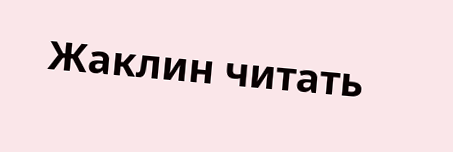Жаклин читать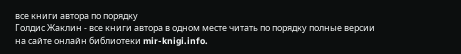все книги автора по порядку
Голдис Жаклин - все книги автора в одном месте читать по порядку полные версии на сайте онлайн библиотеки mir-knigi.info.